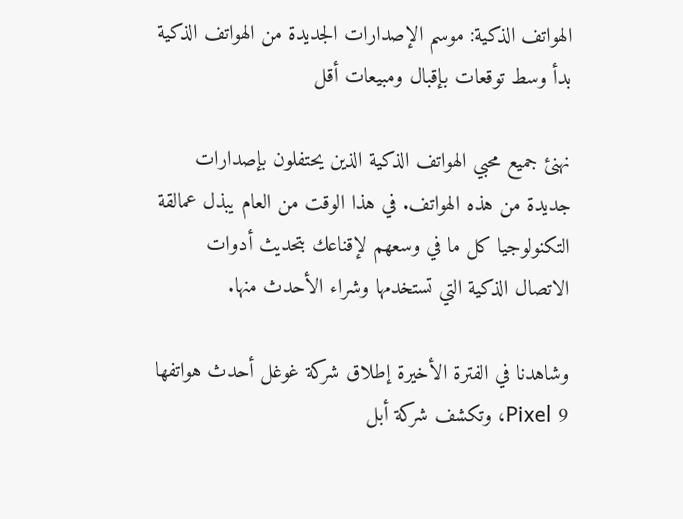الهواتف الذكية: موسم الإصدارات الجديدة من الهواتف الذكية بدأ وسط توقعات بإقبال ومبيعات أقل

نهنئ جميع محبي الهواتف الذكية الذين يحتفلون بإصدارات جديدة من هذه الهواتف. في هذا الوقت من العام يبذل عمالقة التكنولوجيا كل ما في وسعهم لإقناعك بتحديث أدوات الاتصال الذكية التي تستخدمها وشراء الأحدث منها.

وشاهدنا في الفترة الأخيرة إطلاق شركة غوغل أحدث هواتفها Pixel 9، وتكشف شركة أبل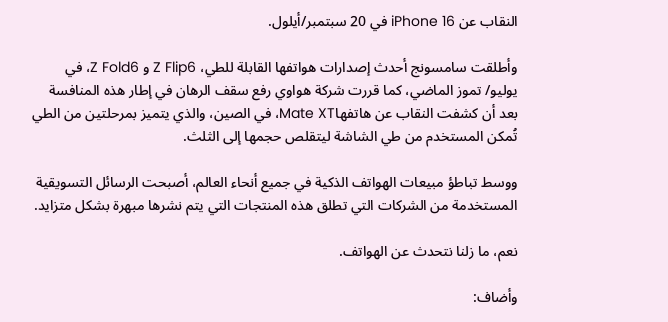النقاب عن iPhone 16 في 20 سبتمبر/أيلول.

وأطلقت سامسونج أحدث إصدارات هواتفها القابلة للطي، Z Flip6 و Z Fold6، في يوليو/ تموز الماضي، كما قررت شركة هواوي رفع سقف الرهان في إطار هذه المنافسة بعد أن كشفت النقاب عن هاتفهاMate XT، في الصين، والذي يتميز بمرحلتين من الطي تُمكن المستخدم من طي الشاشة ليتقلص حجمها إلى الثلث.

ووسط تباطؤ مبيعات الهواتف الذكية في جميع أنحاء العالم، أصبحت الرسائل التسويقية المستخدمة من الشركات التي تطلق هذه المنتجات التي يتم نشرها مبهرة بشكل متزايد.

نعم، ما زلنا نتحدث عن الهواتف.

وأضاف: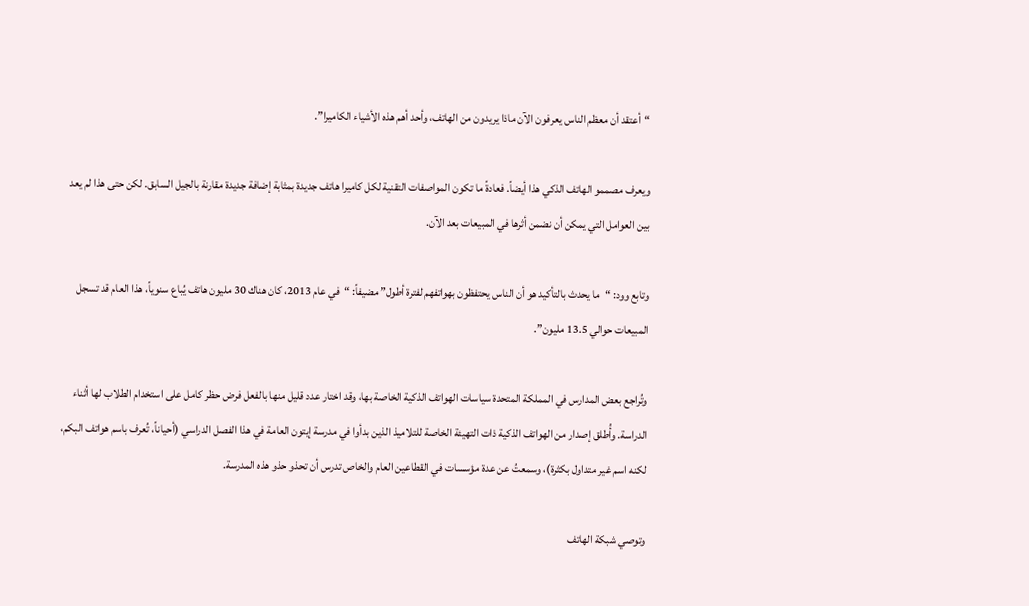“أعتقد أن معظم الناس يعرفون الآن ماذا يريدون من الهاتف، وأحد أهم هذه الأشياء الكاميرا”.

ويعرف مصممو الهاتف الذكي هذا أيضاً. فعادةً ما تكون المواصفات التقنية لكل كاميرا هاتف جديدة بمثابة إضافة جديدة مقارنة بالجيل السابق. لكن حتى هذا لم يعد بين العوامل التي يمكن أن نضمن أثرها في المبيعات بعد الآن.

وتابع وود: “ما يحدث بالتأكيد هو أن الناس يحتفظون بهواتفهم لفترة أطول” مضيفاً: “في عام 2013، كان هناك 30 مليون هاتف يُباع سنوياً، هذا العام قد تسجل المبيعات حوالي 13.5 مليون”.

وتُراجع بعض المدارس في المملكة المتحدة سياسات الهواتف الذكية الخاصة بها، وقد اختار عدد قليل منها بالفعل فرض حظر كامل على استخدام الطلاب لها أثناء الدراسة. وأُطلق إصدار من الهواتف الذكية ذات التهيئة الخاصة للتلاميذ الذين بدأوا في مدرسة إيتون العامة في هذا الفصل الدراسي (أحياناً، تُعرف باسم هواتف البكم، لكنه اسم غير متداول بكثرة)، وسمعتُ عن عدة مؤسسات في القطاعين العام والخاص تدرس أن تحذو حذو هذه المدرسة.

وتوصي شبكة الهاتف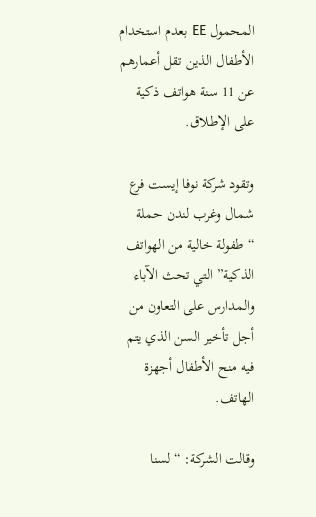المحمول EE بعدم استخدام الأطفال الذين تقل أعمارهم عن 11 سنة هواتف ذكية على الإطلاق.

وتقود شركة نوفا إيست فرع شمال وغرب لندن حملة “طفولة خالية من الهواتف الذكية” التي تحث الآباء والمدارس على التعاون من أجل تأخير السن الذي يتم فيه منح الأطفال أجهزة الهاتف.

وقالت الشركة: “لسنا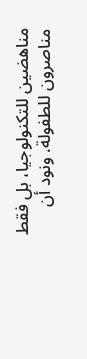مناهضين للتكنولوجيا، بل فقط مناصرون للطفولة. ونود أن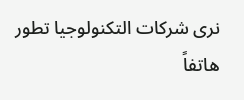نرى شركات التكنولوجيا تطور هاتفاً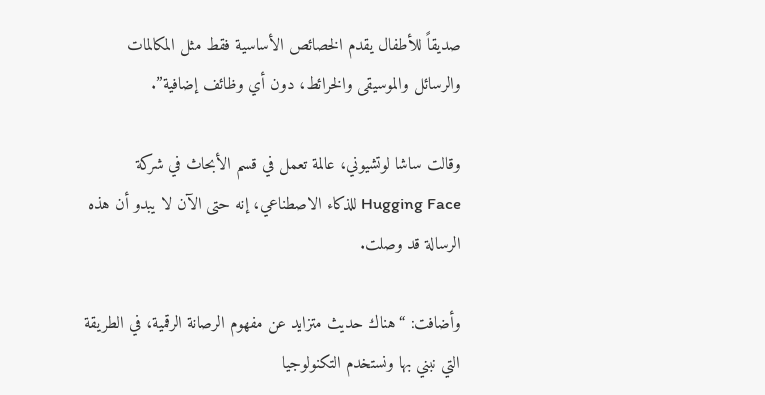صديقاً للأطفال يقدم الخصائص الأساسية فقط مثل المكالمات والرسائل والموسيقى والخرائط، دون أي وظائف إضافية”.

وقالت ساشا لوتشيوني، عالمة تعمل في قسم الأبحاث في شركة Hugging Face للذكاء الاصطناعي، إنه حتى الآن لا يبدو أن هذه الرسالة قد وصلت.

وأضافت: “هناك حديث متزايد عن مفهوم الرصانة الرقمية، في الطريقة التي نبني بها ونستخدم التكنولوجيا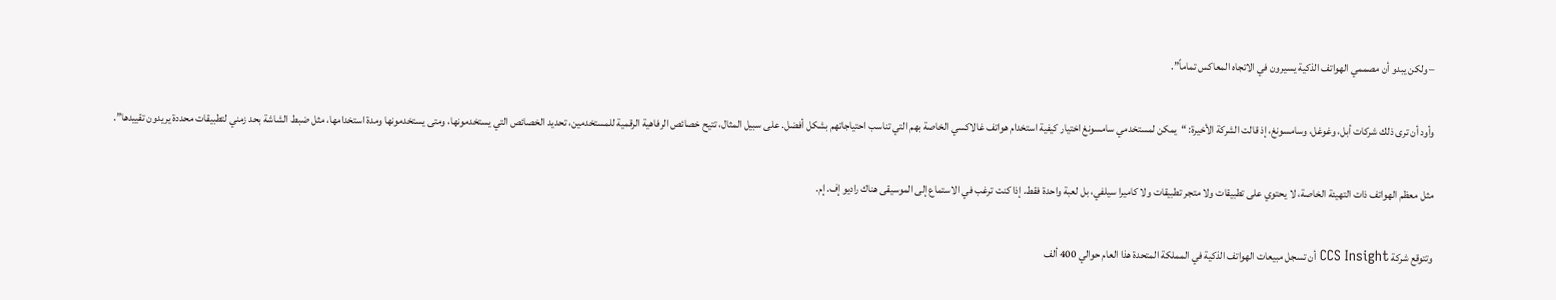– ولكن يبدو أن مصممي الهواتف الذكية يسيرون في الاتجاه المعاكس تماماً”.

وأود أن ترى ذلك شركات أبل، وغوغل، وسامسونغ، إذ قالت الشركة الأخيرة: “يمكن لمستخدمي سامسونغ اختيار كيفية استخدام هواتف غالاكسي الخاصة بهم التي تناسب احتياجاتهم بشكل أفضل. على سبيل المثال، تتيح خصائص الرفاهية الرقمية للمستخدمين، تحديد الخصائص التي يستخدمونها، ومتى يستخدمونها ومدة استخدامها، مثل ضبط الشاشة بحد زمني لتطبيقات محددة يريدون تقييدها”.

مثل معظم الهواتف ذات التهيئة الخاصة، لا يحتوي على تطبيقات ولا متجر تطبيقات ولا كاميرا سيلفي، بل لعبة واحدة فقط. إذا كنت ترغب في الاستماع إلى الموسيقى هناك راديو إف. إم.

وتتوقع شركة CCS Insight أن تسجل مبيعات الهواتف الذكية في المملكة المتحدة هذا العام حوالي 400 ألف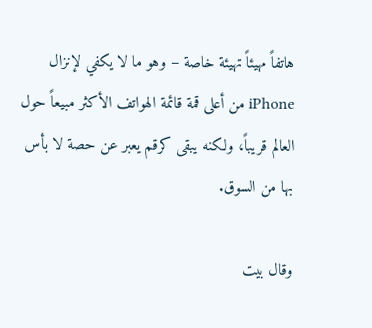هاتفاً مهيئاً تهيئة خاصة – وهو ما لا يكفي لإنزال iPhone من أعلى قمة قائمة الهواتف الأكثر مبيعاً حول العالم قريباً، ولكنه يبقى كرقم يعبر عن حصة لا بأس بها من السوق.

وقال بيت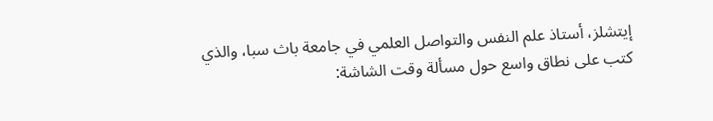إيتشلز، أستاذ علم النفس والتواصل العلمي في جامعة باث سبا، والذي كتب على نطاق واسع حول مسألة وقت الشاشة: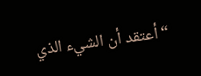“أعتقد أن الشيء الذي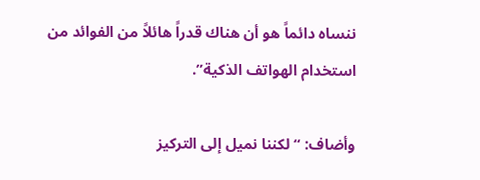ننساه دائماً هو أن هناك قدراً هائلاً من الفوائد من استخدام الهواتف الذكية”.

وأضاف: “لكننا نميل إلى التركيز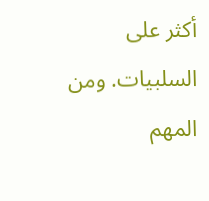أكثر على السلبيات. ومن المهم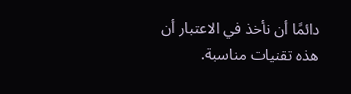دائمًا أن نأخذ في الاعتبار أن هذه تقنيات مناسبة.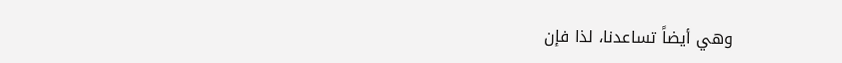وهي أيضاً تساعدنا، لذا فإن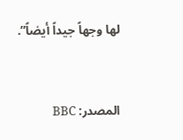لها وجهاً جيداً أيضاً”.



المصدر: BBC